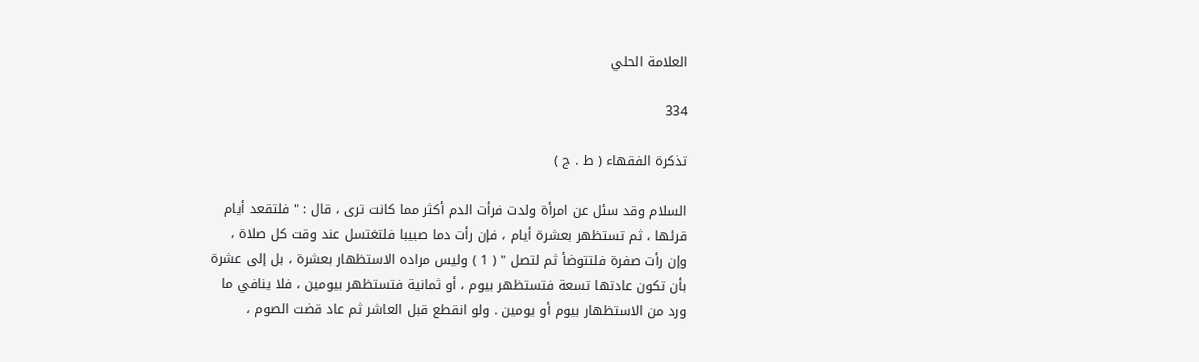العلامة الحلي

334

تذكرة الفقهاء ( ط . ج )

السلام وقد سئل عن امرأة ولدت فرأت الدم أكثر مما كانت ترى ، قال : " فلتقعد أيام قرئها ، ثم تستظهر بعشرة أيام ، فإن رأت دما صبيبا فلتغتسل عند وقت كل صلاة ، وإن رأت صفرة فلتتوضأ ثم لتصل " ( 1 ) وليس مراده الاستظهار بعشرة ، بل إلى عشرة بأن تكون عادتها تسعة فتستظهر بيوم ، أو ثمانية فتستظهر بيومين ، فلا ينافي ما ورد من الاستظهار بيوم أو يومين . ولو انقطع قبل العاشر ثم عاد قضت الصوم ،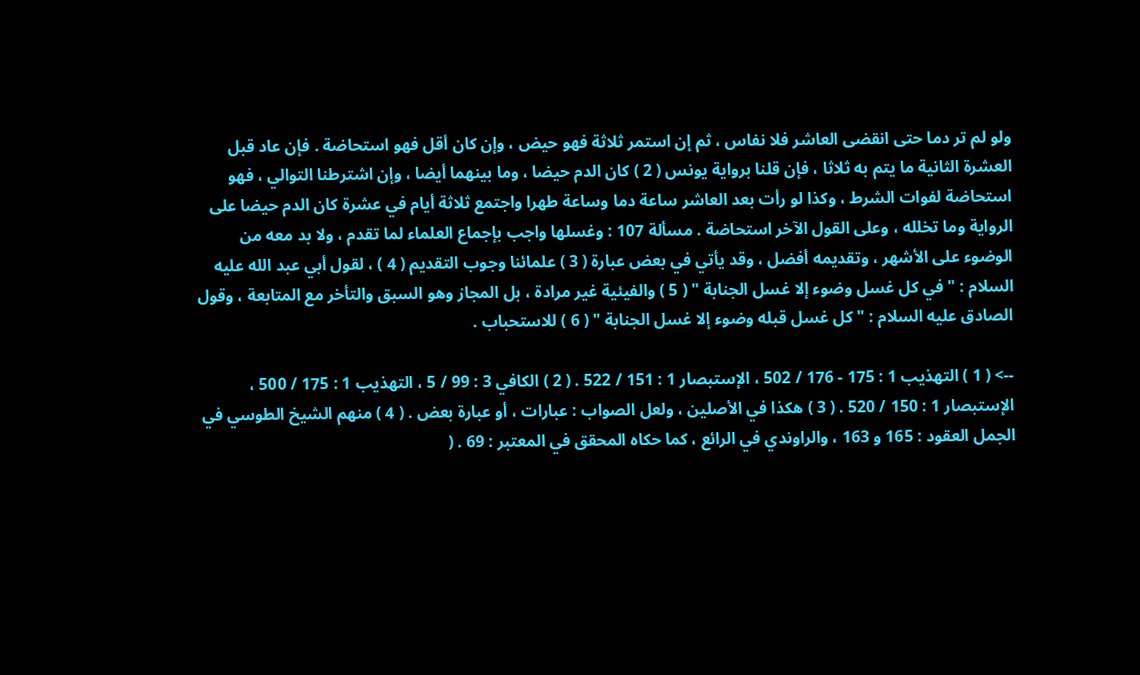ولو لم تر دما حتى انقضى العاشر فلا نفاس ، ثم إن استمر ثلاثة فهو حيض ، وإن كان أقل فهو استحاضة . فإن عاد قبل العشرة الثانية ما يتم به ثلاثا ، فإن قلنا برواية يونس ( 2 ) كان الدم حيضا ، وما بينهما أيضا ، وإن اشترطنا التوالي ، فهو استحاضة لفوات الشرط ، وكذا لو رأت بعد العاشر ساعة دما وساعة طهرا واجتمع ثلاثة أيام في عشرة كان الدم حيضا على الرواية وما تخلله ، وعلى القول الآخر استحاضة . مسألة 107 : وغسلها واجب بإجماع العلماء لما تقدم ، ولا بد معه من الوضوء على الأشهر ، وتقديمه أفضل ، وقد يأتي في بعض عبارة ( 3 ) علمائنا وجوب التقديم ( 4 ) ، لقول أبي عبد الله عليه السلام : " في كل غسل وضوء إلا غسل الجنابة " ( 5 ) والفيئية غير مرادة ، بل المجاز وهو السبق والتأخر مع المتابعة ، وقول الصادق عليه السلام : " كل غسل قبله وضوء إلا غسل الجنابة " ( 6 ) للاستحباب .

--> ( 1 ) التهذيب 1 : 175 - 176 / 502 ، الإستبصار 1 : 151 / 522 . ( 2 ) الكافي 3 : 99 / 5 ، التهذيب 1 : 175 / 500 ، الإستبصار 1 : 150 / 520 . ( 3 ) هكذا في الأصلين ، ولعل الصواب : عبارات ، أو عبارة بعض . ( 4 ) منهم الشيخ الطوسي في الجمل العقود : 165 و 163 ، والراوندي في الرائع ، كما حكاه المحقق في المعتبر : 69 . (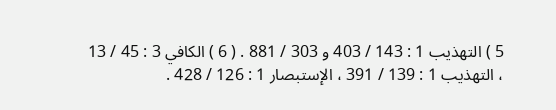5 ) التهذيب 1 : 143 / 403 و 303 / 881 . ( 6 ) الكافي 3 : 45 / 13 ، التهذيب 1 : 139 / 391 ، الإستبصار 1 : 126 / 428 .